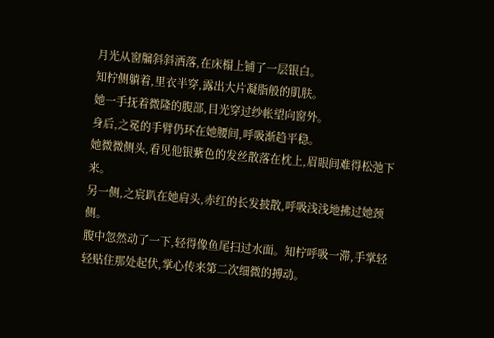月光从窗牖斜斜洒落,在床榻上铺了一层银白。
知柠侧躺着,里衣半穿,露出大片凝脂般的肌肤。
她一手抚着微隆的腹部,目光穿过纱帐望向窗外。
身后,之冕的手臂仍环在她腰间,呼吸渐趋平稳。
她微微侧头,看见他银紫色的发丝散落在枕上,眉眼间难得松弛下来。
另一侧,之宸趴在她肩头,赤红的长发披散,呼吸浅浅地拂过她颈侧。
腹中忽然动了一下,轻得像鱼尾扫过水面。知柠呼吸一滞,手掌轻轻贴住那处起伏,掌心传来第二次细微的搏动。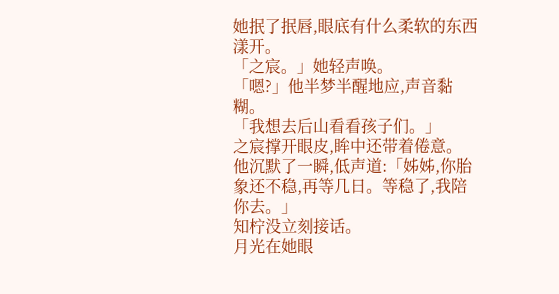她抿了抿唇,眼底有什么柔软的东西漾开。
「之宸。」她轻声唤。
「嗯?」他半梦半醒地应,声音黏糊。
「我想去后山看看孩子们。」
之宸撑开眼皮,眸中还带着倦意。
他沉默了一瞬,低声道:「姊姊,你胎象还不稳,再等几日。等稳了,我陪你去。」
知柠没立刻接话。
月光在她眼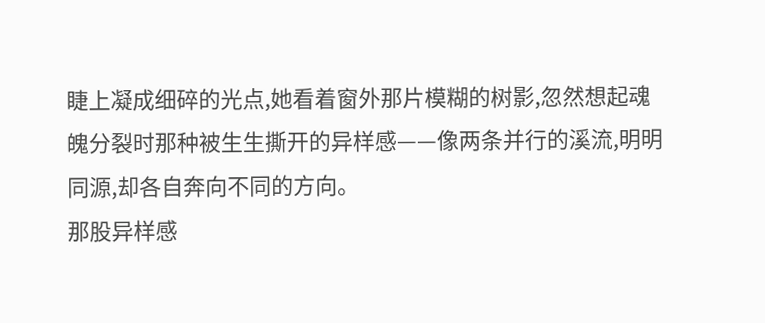睫上凝成细碎的光点,她看着窗外那片模糊的树影,忽然想起魂魄分裂时那种被生生撕开的异样感——像两条并行的溪流,明明同源,却各自奔向不同的方向。
那股异样感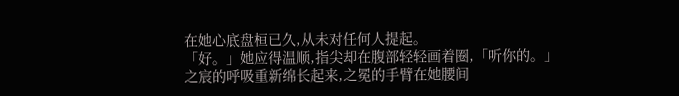在她心底盘桓已久,从未对任何人提起。
「好。」她应得温顺,指尖却在腹部轻轻画着圈,「听你的。」
之宸的呼吸重新绵长起来,之冕的手臂在她腰间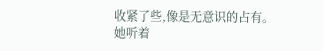收紧了些,像是无意识的占有。
她听着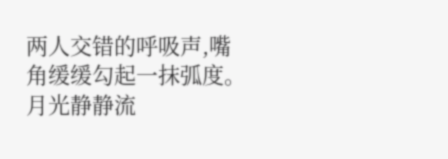两人交错的呼吸声,嘴角缓缓勾起一抹弧度。
月光静静流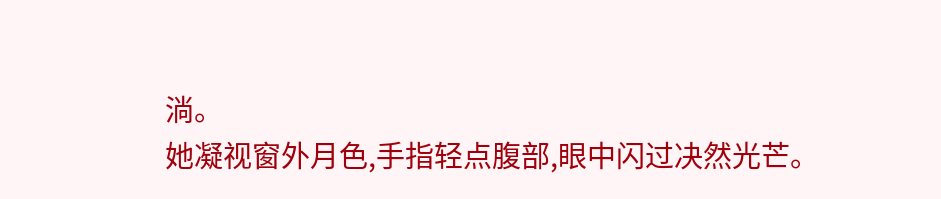淌。
她凝视窗外月色,手指轻点腹部,眼中闪过决然光芒。